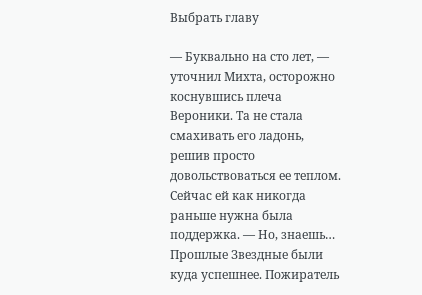Выбрать главу

— Буквально на сто лет, — уточнил Михта, осторожно коснувшись плеча Вероники. Та не стала смахивать его ладонь, решив просто довольствоваться ее теплом. Сейчас ей как никогда раньше нужна была поддержка. — Но, знаешь… Прошлые Звездные были куда успешнее. Пожиратель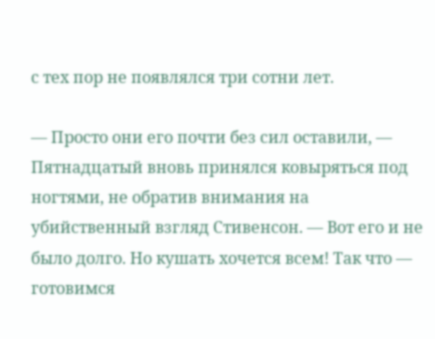с тех пор не появлялся три сотни лет.

— Просто они его почти без сил оставили, — Пятнадцатый вновь принялся ковыряться под ногтями, не обратив внимания на убийственный взгляд Стивенсон. — Вот его и не было долго. Но кушать хочется всем! Так что — готовимся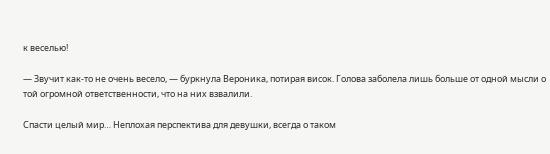к веселью!

— Звучит как-то не очень весело, — буркнула Вероника, потирая висок. Голова заболела лишь больше от одной мысли о той огромной ответственности, что на них взвалили.

Спасти целый мир… Неплохая перспектива для девушки, всегда о таком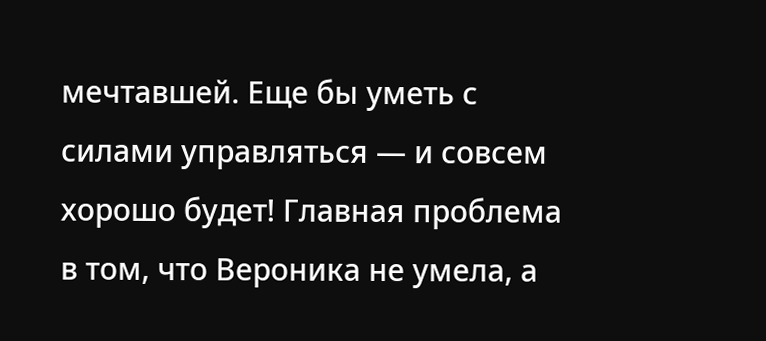мечтавшей. Еще бы уметь с силами управляться — и совсем хорошо будет! Главная проблема в том, что Вероника не умела, а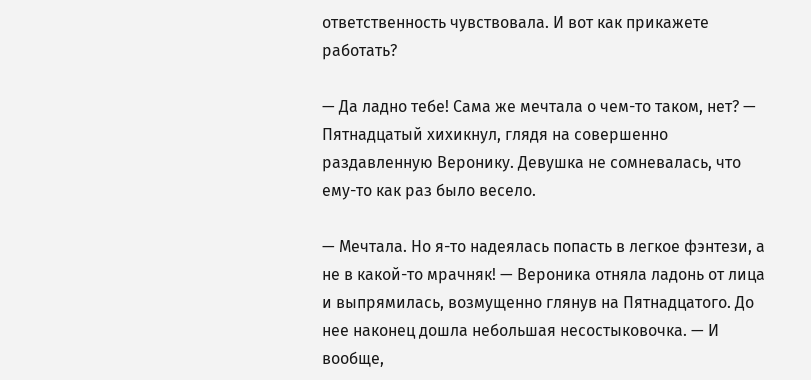ответственность чувствовала. И вот как прикажете работать?

— Да ладно тебе! Сама же мечтала о чем-то таком, нет? — Пятнадцатый хихикнул, глядя на совершенно раздавленную Веронику. Девушка не сомневалась, что ему-то как раз было весело.

— Мечтала. Но я-то надеялась попасть в легкое фэнтези, а не в какой-то мрачняк! — Вероника отняла ладонь от лица и выпрямилась, возмущенно глянув на Пятнадцатого. До нее наконец дошла небольшая несостыковочка. — И вообще,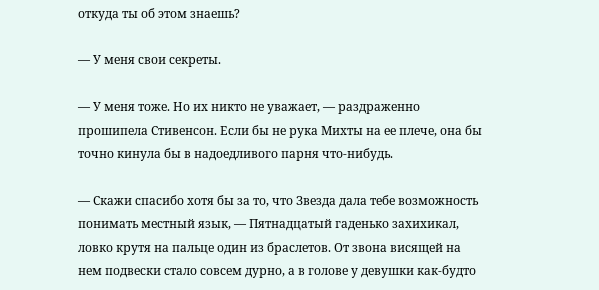откуда ты об этом знаешь?

— У меня свои секреты.

— У меня тоже. Но их никто не уважает, — раздраженно прошипела Стивенсон. Если бы не рука Михты на ее плече, она бы точно кинула бы в надоедливого парня что-нибудь.

— Скажи спасибо хотя бы за то, что Звезда дала тебе возможность понимать местный язык, — Пятнадцатый гаденько захихикал, ловко крутя на пальце один из браслетов. От звона висящей на нем подвески стало совсем дурно, а в голове у девушки как-будто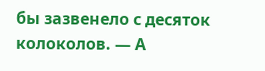бы зазвенело с десяток колоколов. — А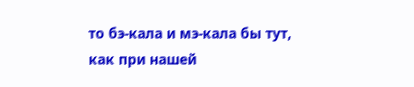то бэ-кала и мэ-кала бы тут, как при нашей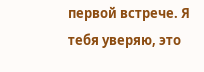первой встрече. Я тебя уверяю, это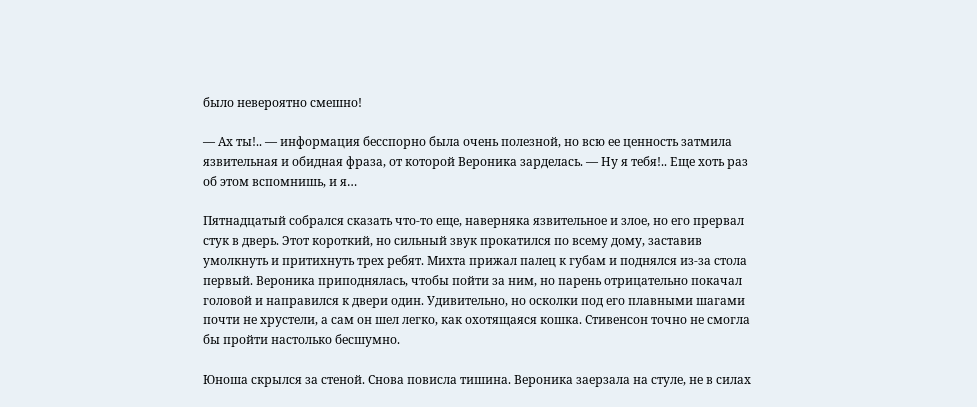было невероятно смешно!

— Ах ты!.. — информация бесспорно была очень полезной, но всю ее ценность затмила язвительная и обидная фраза, от которой Вероника зарделась. — Ну я тебя!.. Еще хоть раз об этом вспомнишь, и я…

Пятнадцатый собрался сказать что-то еще, наверняка язвительное и злое, но его прервал стук в дверь. Этот короткий, но сильный звук прокатился по всему дому, заставив умолкнуть и притихнуть трех ребят. Михта прижал палец к губам и поднялся из-за стола первый. Вероника приподнялась, чтобы пойти за ним, но парень отрицательно покачал головой и направился к двери один. Удивительно, но осколки под его плавными шагами почти не хрустели, а сам он шел легко, как охотящаяся кошка. Стивенсон точно не смогла бы пройти настолько бесшумно.

Юноша скрылся за стеной. Снова повисла тишина. Вероника заерзала на стуле, не в силах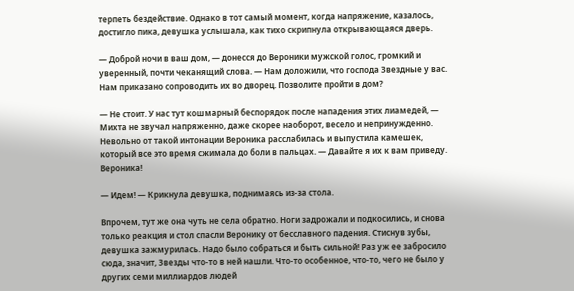терпеть бездействие. Однако в тот самый момент, когда напряжение, казалось, достигло пика, девушка услышала, как тихо скрипнула открывающаяся дверь.

— Доброй ночи в ваш дом, — донесся до Вероники мужской голос, громкий и уверенный, почти чеканящий слова. — Нам доложили, что господа Звездные у вас. Нам приказано сопроводить их во дворец. Позволите пройти в дом?

— Не стоит. У нас тут кошмарный беспорядок после нападения этих лиамедей, — Михта не звучал напряженно, даже скорее наоборот, весело и непринужденно. Невольно от такой интонации Вероника расслабилась и выпустила камешек, который все это время сжимала до боли в пальцах. — Давайте я их к вам приведу. Вероника!

— Идем! — Крикнула девушка, поднимаясь из-за стола.

Впрочем, тут же она чуть не села обратно. Ноги задрожали и подкосились, и снова только реакция и стол спасли Веронику от бесславного падения. Стиснув зубы, девушка зажмурилась. Надо было собраться и быть сильной! Раз уж ее забросило сюда, значит, Звезды что-то в ней нашли. Что-то особенное, что-то, чего не было у других семи миллиардов людей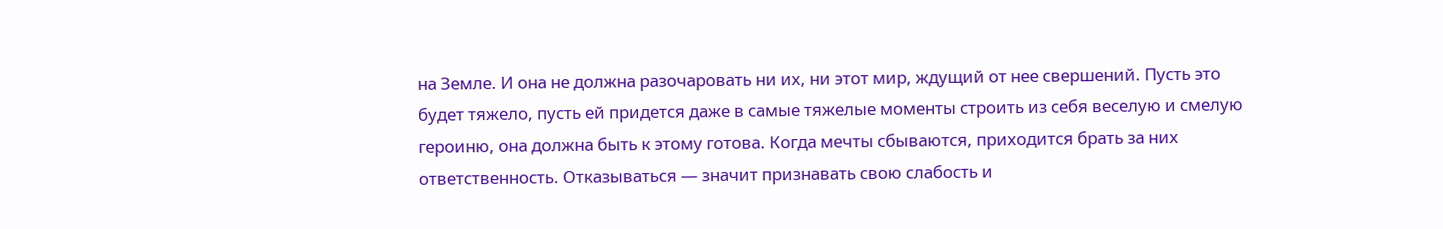на Земле. И она не должна разочаровать ни их, ни этот мир, ждущий от нее свершений. Пусть это будет тяжело, пусть ей придется даже в самые тяжелые моменты строить из себя веселую и смелую героиню, она должна быть к этому готова. Когда мечты сбываются, приходится брать за них ответственность. Отказываться — значит признавать свою слабость и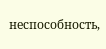неспособность,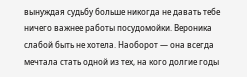вынуждая судьбу больше никогда не давать тебе ничего важнее работы посудомойки. Вероника слабой быть не хотела. Наоборот — она всегда мечтала стать одной из тех, на кого долгие годы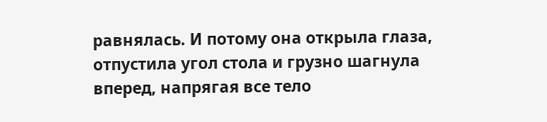равнялась. И потому она открыла глаза, отпустила угол стола и грузно шагнула вперед, напрягая все тело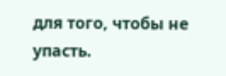для того, чтобы не упасть.